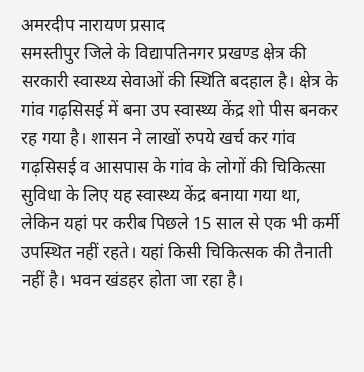अमरदीप नारायण प्रसाद
समस्तीपुर जिले के विद्यापतिनगर प्रखण्ड क्षेत्र की सरकारी स्वास्थ्य सेवाओं की स्थिति बदहाल है। क्षेत्र के गांव गढ़सिसई में बना उप स्वास्थ्य केंद्र शो पीस बनकर रह गया है। शासन ने लाखों रुपये खर्च कर गांव गढ़सिसई व आसपास के गांव के लोगों की चिकित्सा सुविधा के लिए यह स्वास्थ्य केंद्र बनाया गया था, लेकिन यहां पर करीब पिछले 15 साल से एक भी कर्मी उपस्थित नहीं रहते। यहां किसी चिकित्सक की तैनाती नहीं है। भवन खंडहर होता जा रहा है।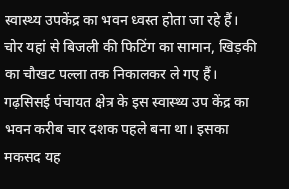स्वास्थ्य उपकेंद्र का भवन ध्वस्त होता जा रहे हैं। चोर यहां से बिजली की फिटिंग का सामान, खिड़की का चौखट पल्ला तक निकालकर ले गए हैं।
गढ़सिसई पंचायत क्षेत्र के इस स्वास्थ्य उप केंद्र का भवन करीब चार दशक पहले बना था। इसका मकसद यह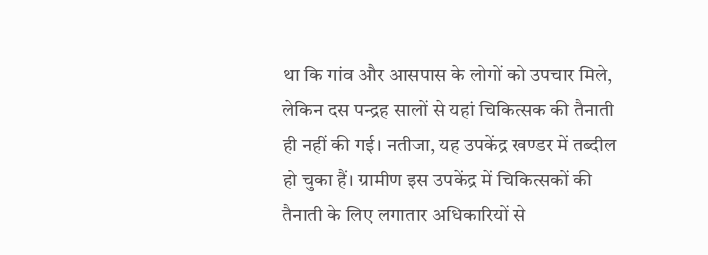था कि गांव और आसपास के लोगों को उपचार मिले, लेकिन दस पन्द्रह सालों से यहां चिकित्सक की तैनाती ही नहीं की गई। नतीजा, यह उपकेंद्र खण्डर में तब्दील हो चुका हैं। ग्रामीण इस उपकेंद्र में चिकित्सकों की तैनाती के लिए लगातार अधिकारियों से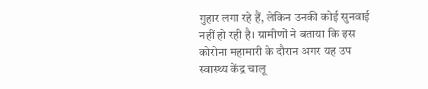गुहार लगा रहे हैं, लेकिन उनकी कोई सुनवाई नहीं हो रही है। ग्रामीणों ने बताया कि इस कोरोना महामारी के दौरान अगर यह उप स्वास्थ्य केंद्र चालू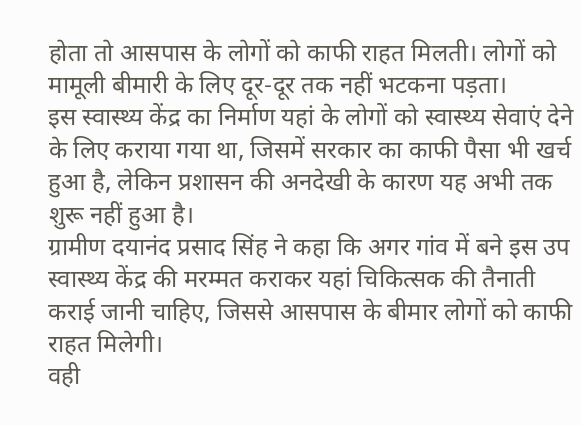होता तो आसपास के लोगों को काफी राहत मिलती। लोगों को मामूली बीमारी के लिए दूर-दूर तक नहीं भटकना पड़ता।
इस स्वास्थ्य केंद्र का निर्माण यहां के लोगों को स्वास्थ्य सेवाएं देने के लिए कराया गया था, जिसमें सरकार का काफी पैसा भी खर्च हुआ है, लेकिन प्रशासन की अनदेखी के कारण यह अभी तक शुरू नहीं हुआ है।
ग्रामीण दयानंद प्रसाद सिंह ने कहा कि अगर गांव में बने इस उप स्वास्थ्य केंद्र की मरम्मत कराकर यहां चिकित्सक की तैनाती कराई जानी चाहिए, जिससे आसपास के बीमार लोगों को काफी राहत मिलेगी।
वही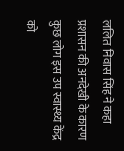ललित निवास सिंह ने कहा
प्रशासन की अनदेखी के कारण कुछ लोग इस उप स्वास्थ्य केंद्र को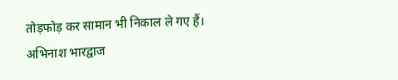तोड़फोड़ कर सामान भी निकाल ले गए हैं।
अभिनाश भारद्वाज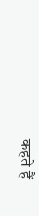कहते हैं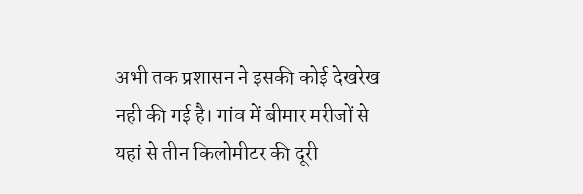अभी तक प्रशासन ने इसकी कोई देखरेख नही की गई है। गांव में बीमार मरीजों से यहां से तीन किलोमीटर की दूरी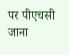पर पीएचसी जाना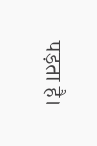पड़ता है।